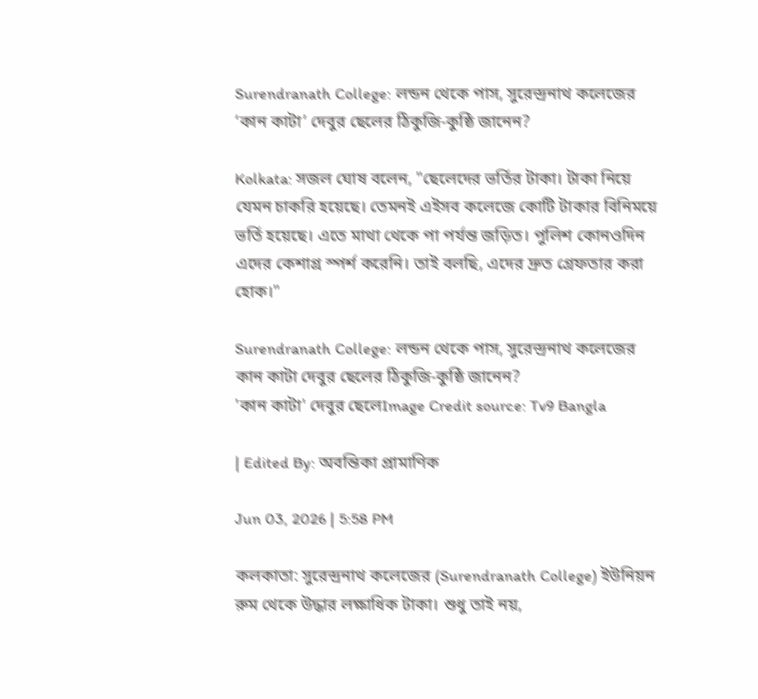Surendranath College: লন্ডন থেকে পাস, সুরেন্দ্রনাথ কলেজের ‘কান কাটা’ দেবুর ছেলের ঠিকুজি-কুষ্ঠি জানেন?

Kolkata: সজল ঘোষ বলেন, "ছেলেদের ভর্তির টাকা। টাকা নিয়ে যেমন চাকরি হয়েছে। তেমনই এইসব কলেজে কোটি টাকার বিনিময়ে ভর্তি হয়েছে। এতে মাথা থেকে পা পর্যন্ত জড়িত। পুলিশ কোনওদিন এদের কেশাগ্র স্পর্শ করেনি। তাই বলছি, এদের দ্রুত গ্রেফতার করা হোক।"

Surendranath College: লন্ডন থেকে পাস, সুরেন্দ্রনাথ কলেজের কান কাটা দেবুর ছেলের ঠিকুজি-কুষ্ঠি জানেন?
'কান কাটা' দেবুর ছেলেImage Credit source: Tv9 Bangla

| Edited By: অবন্তিকা প্রামাণিক

Jun 03, 2026 | 5:58 PM

কলকাতা: সুরেন্দ্রনাথ কলেজের (Surendranath College) ইউনিয়ন রুম থেকে উদ্ধার লক্ষাধিক টাকা। শুধু তাই নয়,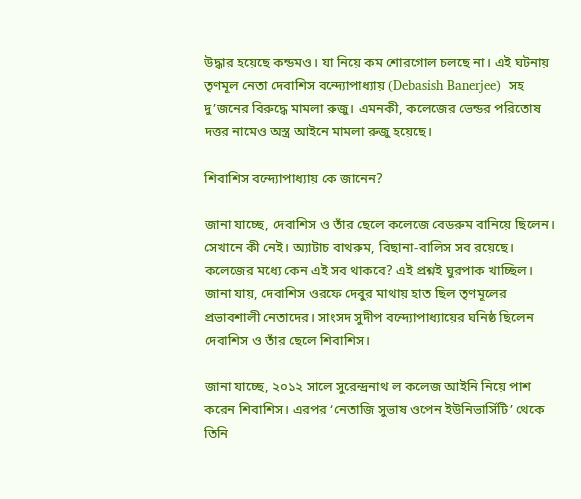উদ্ধার হয়েছে কন্ডমও। যা নিয়ে কম শোরগোল চলছে না। এই ঘটনায় তৃণমূল নেতা দেবাশিস বন্দ্যোপাধ্যায় (Debasish Banerjee)  সহ দু’জনের বিরুদ্ধে মামলা রুজু। এমনকী, কলেজের ভেন্ডর পরিতোষ দত্তর নামেও অস্ত্র আইনে মামলা রুজু হয়েছে।

শিবাশিস বন্দ্যোপাধ্যায় কে জানেন?

জানা যাচ্ছে, দেবাশিস ও তাঁর ছেলে কলেজে বেডরুম বানিয়ে ছিলেন। সেখানে কী নেই। অ্যাটাচ বাথরুম, বিছানা-বালিস সব রয়েছে। কলেজের মধ্যে কেন এই সব থাকবে? এই প্রশ্নই ঘুরপাক খাচ্ছিল। জানা যায়, দেবাশিস ওরফে দেবুর মাথায় হাত ছিল তৃণমূলের প্রভাবশালী নেতাদের। সাংসদ সুদীপ বন্দ্যোপাধ্যায়ের ঘনিষ্ঠ ছিলেন দেবাশিস ও তাঁর ছেলে শিবাশিস।

জানা যাচ্ছে, ২০১২ সালে সুরেন্দ্রনাথ ল কলেজ আইনি নিয়ে পাশ করেন শিবাশিস। এরপর ‘নেতাজি সুভাষ ওপেন ইউনিভার্সিটি’ থেকে তিনি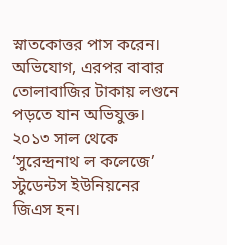স্নাতকোত্তর পাস করেন। অভিযোগ, এরপর বাবার তোলাবাজির টাকায় লণ্ডনে পড়তে যান অভিযুক্ত।  ২০১৩ সাল থেকে ‘সুরেন্দ্রনাথ ল কলেজে’ স্টুডেন্টস ইউনিয়নের জিএস হন।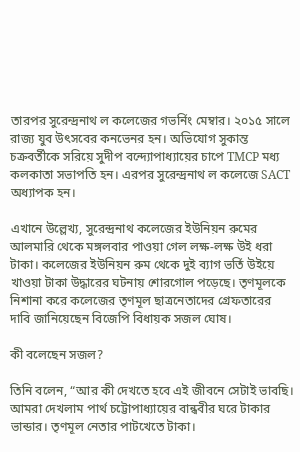তারপর সুরেন্দ্রনাথ ল কলেজের গভর্নিং মেম্বার। ২০১৫ সালে রাজ‍্য যুব উৎসবের কনভেনর হন। অভিযোগ সুকান্ত চক্রবর্তীকে সরিয়ে সুদীপ বন্দ্যোপাধ্যায়ের চাপে TMCP মধ‍্য কলকাতা সভাপতি হন। এরপর সুরেন্দ্রনাথ ল কলেজে SACT অধ‍্যাপক হন।

এখানে উল্লেখ্য, সুরেন্দ্রনাথ কলেজের ইউনিয়ন রুমের আলমারি থেকে মঙ্গলবার পাওয়া গেল লক্ষ-লক্ষ উই ধরা টাকা। কলেজের ইউনিয়ন রুম থেকে দুই ব্যাগ ভর্তি উইয়ে খাওয়া টাকা উদ্ধারের ঘটনায় শোরগোল পড়েছে। তৃণমূলকে নিশানা করে কলেজের তৃণমূল ছাত্রনেতাদের গ্রেফতারের দাবি জানিয়েছেন বিজেপি বিধায়ক সজল ঘোষ।

কী বলেছেন সজল?

তিনি বলেন, “আর কী দেখতে হবে এই জীবনে সেটাই ভাবছি। আমরা দেখলাম পার্থ চট্টোপাধ্যায়ের বান্ধবীর ঘরে টাকার ভান্ডার। তৃণমূল নেতার পাটখেতে টাকা।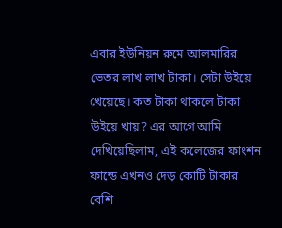এবার ইউনিয়ন রুমে আলমারির ভেতর লাখ লাখ টাকা। সেটা উইয়ে খেয়েছে। কত টাকা থাকলে টাকা উইয়ে খায়? এর আগে আমি দেখিয়েছিলাম, এই কলেজের ফাংশন ফান্ডে এখনও দেড় কোটি টাকার বেশি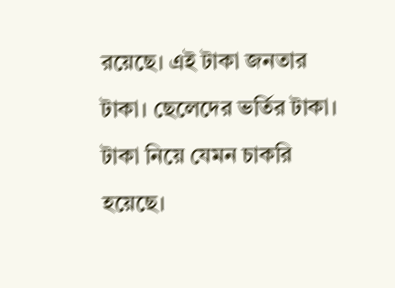রয়েছে। এই টাকা জনতার টাকা। ছেলেদের ভর্তির টাকা। টাকা নিয়ে যেমন চাকরি হয়েছে।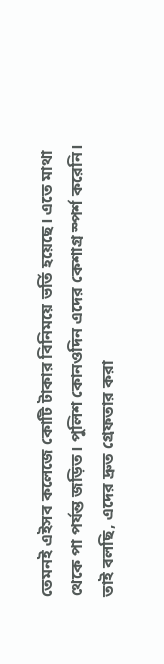তেমনই এইসব কলেজে কোটি টাকার বিনিময়ে ভর্তি হয়েছে। এতে মাথা থেকে পা পর্যন্ত জড়িত। পুলিশ কোনওদিন এদের কেশাগ্র স্পর্শ করেনি। তাই বলছি, এদের দ্রুত গ্রেফতার করা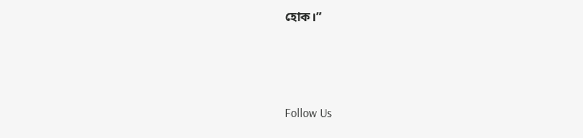হোক।”



Follow Us